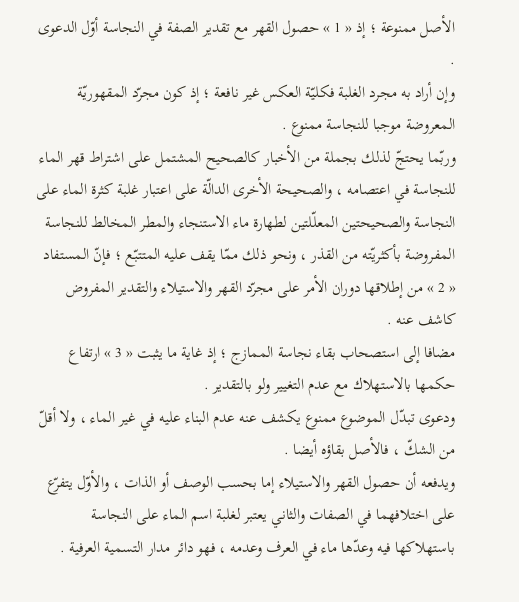الأصل ممنوعة ؛ إذ « 1 » حصول القهر مع تقدير الصفة في النجاسة أوّل الدعوى .
وإن أراد به مجرد الغلبة فكليّة العكس غير نافعة ؛ إذ كون مجرّد المقهوريّة المعروضة موجبا للنجاسة ممنوع .
وربّما يحتجّ لذلك بجملة من الأخبار كالصحيح المشتمل على اشتراط قهر الماء للنجاسة في اعتصامه ، والصحيحة الأخرى الدالّة على اعتبار غلبة كثرة الماء على النجاسة والصحيحتين المعلّلتين لطهارة ماء الاستنجاء والمطر المخالط للنجاسة المفروضة بأكثريّته من القذر ، ونحو ذلك ممّا يقف عليه المتتبّع ؛ فإنّ المستفاد « 2 » من إطلاقها دوران الأمر على مجرّد القهر والاستيلاء والتقدير المفروض كاشف عنه .
مضافا إلى استصحاب بقاء نجاسة الممازج ؛ إذ غاية ما يثبت « 3 » ارتفاع حكمها بالاستهلاك مع عدم التغيير ولو بالتقدير .
ودعوى تبدّل الموضوع ممنوع يكشف عنه عدم البناء عليه في غير الماء ، ولا أقلّ من الشكّ ، فالأصل بقاؤه أيضا .
ويدفعه أن حصول القهر والاستيلاء إما بحسب الوصف أو الذات ، والأوّل يتفرّع على اختلافهما في الصفات والثاني يعتبر لغلبة اسم الماء على النجاسة باستهلاكها فيه وعدّها ماء في العرف وعدمه ، فهو دائر مدار التسمية العرفية .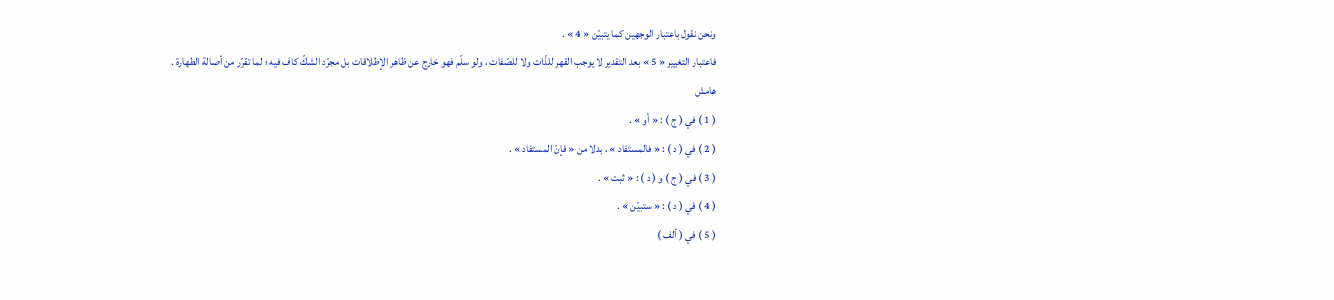ونحن نقول باعتبار الوجهين كما يتبيّن « 4 » .
فاعتبار التغيير « 5 » بعد التقدير لا يوجب القهر للذّات ولا للصّفات ، ولو سلّم فهو خارج عن ظاهر الإطلاقات بل مجرّد الشكّ كاف فيه ؛ لما تقرّر من أصالة الطهارة .
هامش
( 1 ) في ( ج ) : « أو » .
( 2 ) في ( د ) : « فالمستفاد » ، بدلا من « فإنّ المستفاد » .
( 3 ) في ( ج ) و ( د ) : « ثبت » .
( 4 ) في ( د ) : « ستبيّن » .
( 5 ) في ( ألف )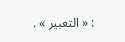: « التعبير » .